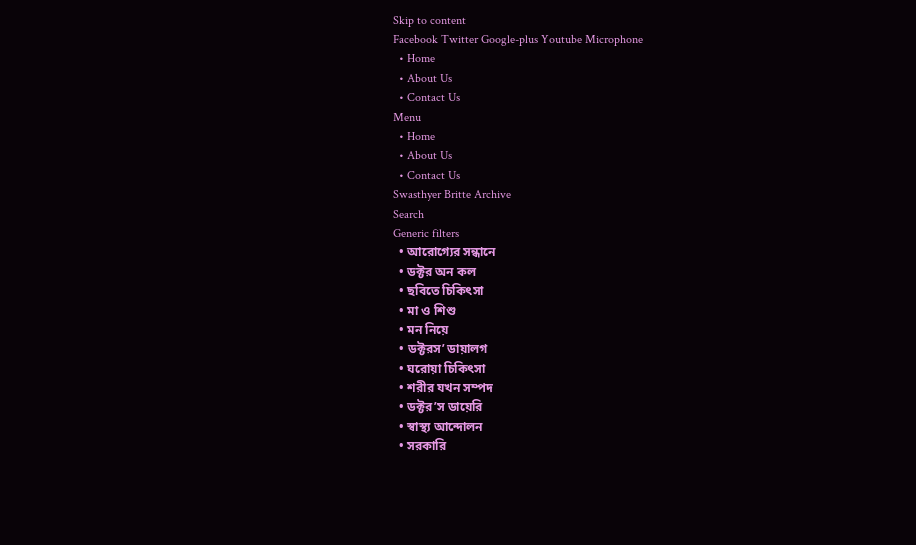Skip to content
Facebook Twitter Google-plus Youtube Microphone
  • Home
  • About Us
  • Contact Us
Menu
  • Home
  • About Us
  • Contact Us
Swasthyer Britte Archive
Search
Generic filters
  • আরোগ্যের সন্ধানে
  • ডক্টর অন কল
  • ছবিতে চিকিৎসা
  • মা ও শিশু
  • মন নিয়ে
  • ডক্টরস’ ডায়ালগ
  • ঘরোয়া চিকিৎসা
  • শরীর যখন সম্পদ
  • ডক্টর’স ডায়েরি
  • স্বাস্থ্য আন্দোলন
  • সরকারি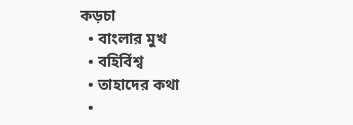কড়চা
  • বাংলার মুখ
  • বহির্বিশ্ব
  • তাহাদের কথা
  •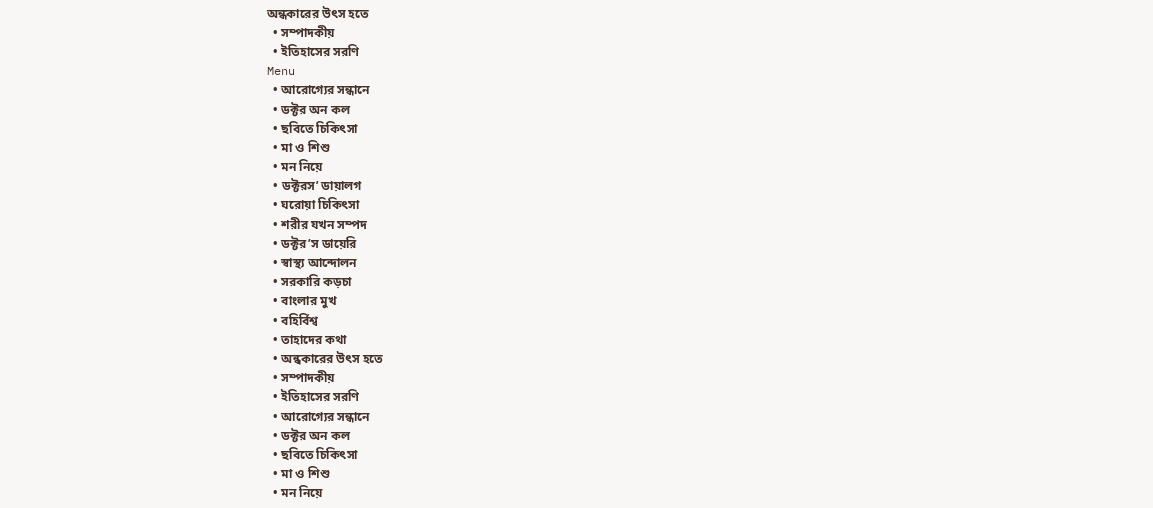অন্ধকারের উৎস হতে
  • সম্পাদকীয়
  • ইতিহাসের সরণি
Menu
  • আরোগ্যের সন্ধানে
  • ডক্টর অন কল
  • ছবিতে চিকিৎসা
  • মা ও শিশু
  • মন নিয়ে
  • ডক্টরস’ ডায়ালগ
  • ঘরোয়া চিকিৎসা
  • শরীর যখন সম্পদ
  • ডক্টর’স ডায়েরি
  • স্বাস্থ্য আন্দোলন
  • সরকারি কড়চা
  • বাংলার মুখ
  • বহির্বিশ্ব
  • তাহাদের কথা
  • অন্ধকারের উৎস হতে
  • সম্পাদকীয়
  • ইতিহাসের সরণি
  • আরোগ্যের সন্ধানে
  • ডক্টর অন কল
  • ছবিতে চিকিৎসা
  • মা ও শিশু
  • মন নিয়ে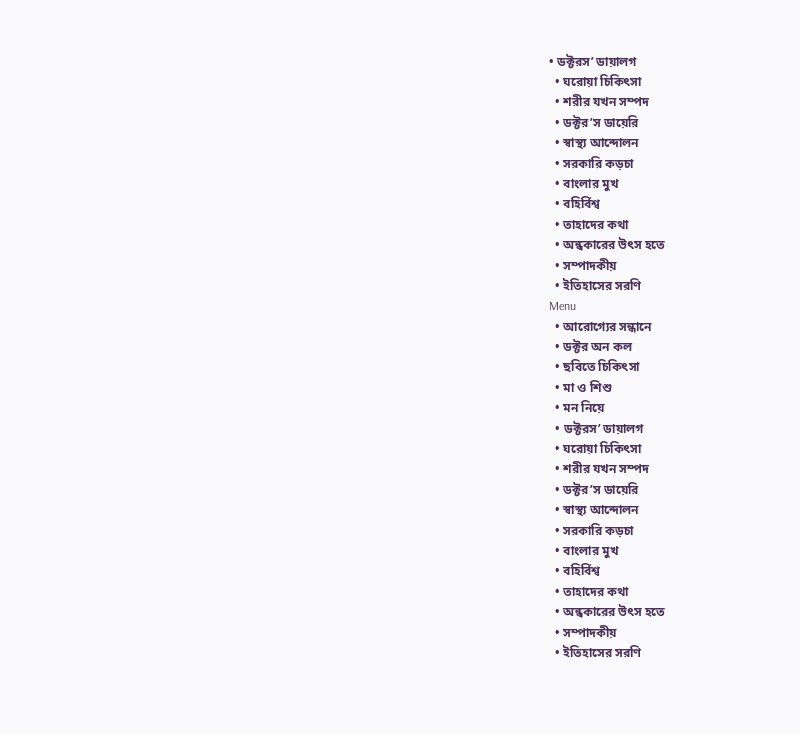• ডক্টরস’ ডায়ালগ
  • ঘরোয়া চিকিৎসা
  • শরীর যখন সম্পদ
  • ডক্টর’স ডায়েরি
  • স্বাস্থ্য আন্দোলন
  • সরকারি কড়চা
  • বাংলার মুখ
  • বহির্বিশ্ব
  • তাহাদের কথা
  • অন্ধকারের উৎস হতে
  • সম্পাদকীয়
  • ইতিহাসের সরণি
Menu
  • আরোগ্যের সন্ধানে
  • ডক্টর অন কল
  • ছবিতে চিকিৎসা
  • মা ও শিশু
  • মন নিয়ে
  • ডক্টরস’ ডায়ালগ
  • ঘরোয়া চিকিৎসা
  • শরীর যখন সম্পদ
  • ডক্টর’স ডায়েরি
  • স্বাস্থ্য আন্দোলন
  • সরকারি কড়চা
  • বাংলার মুখ
  • বহির্বিশ্ব
  • তাহাদের কথা
  • অন্ধকারের উৎস হতে
  • সম্পাদকীয়
  • ইতিহাসের সরণি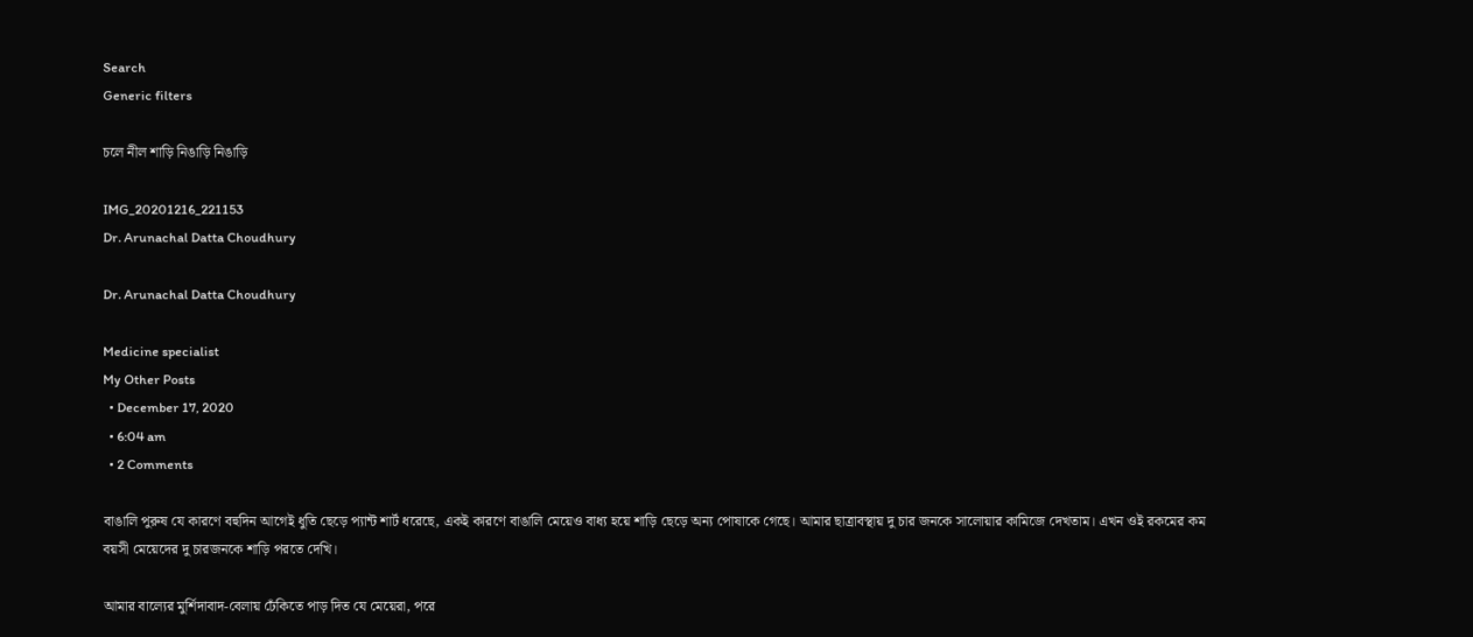Search
Generic filters

চলে নীল শাড়ি নিঙাড়ি নিঙাড়ি

IMG_20201216_221153
Dr. Arunachal Datta Choudhury

Dr. Arunachal Datta Choudhury

Medicine specialist
My Other Posts
  • December 17, 2020
  • 6:04 am
  • 2 Comments

বাঙালি পুরুষ যে কারণে বহুদিন আগেই ধুতি ছেড়ে প্যান্ট শার্ট ধরেছে, একই কারণে বাঙালি মেয়েও বাধ্য হয়ে শাড়ি ছেড়ে অন্য পোষাকে গেছে। আমার ছাত্রাবস্থায় দু চার জনকে সালোয়ার কামিজে দেখতাম। এখন ওই রকমের কম বয়সী মেয়েদের দু চারজনকে শাড়ি পরতে দেখি।

আমার বাল্যের মুর্শিদাবাদ-বেলায় ঢেঁকিতে পাড় দিত যে মেয়েরা, পরে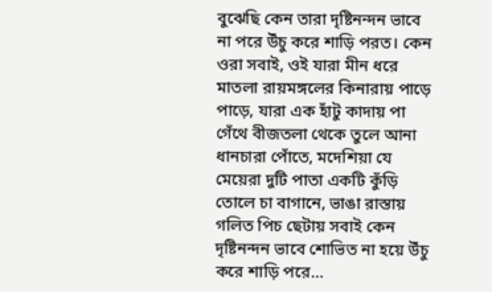বুঝেছি কেন তারা দৃষ্টিনন্দন ভাবে না পরে উঁচু করে শাড়ি পরত। কেন ওরা সবাই, ওই যারা মীন ধরে মাতলা রায়মঙ্গলের কিনারায় পাড়ে পাড়ে, যারা এক হাঁটু কাদায় পা গেঁথে বীজতলা থেকে তুলে আনা ধানচারা পোঁতে, মদেশিয়া যে মেয়েরা দুটি পাতা একটি কুঁড়ি তোলে চা বাগানে, ভাঙা রাস্তায় গলিত পিচ ছেটায় সবাই কেন দৃষ্টিনন্দন ভাবে শোভিত না হয়ে উঁচু করে শাড়ি পরে…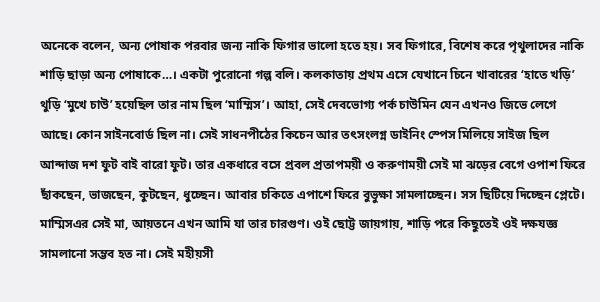অনেকে বলেন, অন্য পোষাক পরবার জন্য নাকি ফিগার ভালো হতে হয়। সব ফিগারে, বিশেষ করে পৃথুলাদের নাকি শাড়ি ছাড়া অন্য পোষাকে…। একটা পুরোনো গল্প বলি। কলকাতায় প্রথম এসে যেখানে চিনে খাবারের ‘হাতে খড়ি’ থুড়ি ‘মুখে চাউ’ হয়েছিল তার নাম ছিল ‘মাম্মিস’। আহা, সেই দেবভোগ্য পর্ক চাউমিন যেন এখনও জিভে লেগে আছে। কোন সাইনবোর্ড ছিল না। সেই সাধনপীঠের কিচেন আর তৎসংলগ্ন ডাইনিং স্পেস মিলিয়ে সাইজ ছিল আন্দাজ দশ ফুট বাই বারো ফুট। তার একধারে বসে প্রবল প্রতাপময়ী ও করুণাময়ী সেই মা ঝড়ের বেগে ওপাশ ফিরে ছাঁকছেন, ভাজছেন, কুটছেন, ধুচ্ছেন। আবার চকিতে এপাশে ফিরে বুভুক্ষা সামলাচ্ছেন। সস ছিটিয়ে দিচ্ছেন প্লেটে। মাম্মিসএর সেই মা, আয়তনে এখন আমি যা তার চারগুণ। ওই ছোট্ট জায়গায়, শাড়ি পরে কিছুতেই ওই দক্ষযজ্ঞ সামলানো সম্ভব হত না। সেই মহীয়সী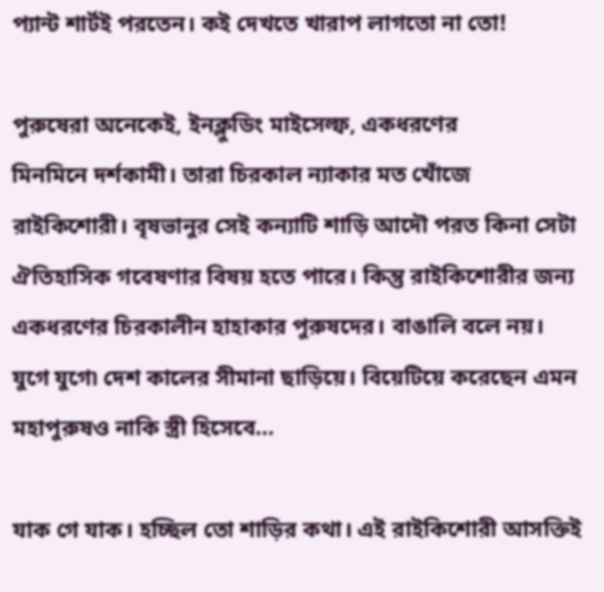প্যান্ট শার্টই পরতেন। কই দেখতে খারাপ লাগতো না তো!

পুরুষেরা অনেকেই, ইনক্লুডিং মাইসেল্ফ, একধরণের
মিনমিনে দর্শকামী। তারা চিরকাল ন্যাকার মত খোঁজে রাইকিশোরী। বৃষভানুর সেই কন্যাটি শাড়ি আদৌ পরত কিনা সেটা ঐতিহাসিক গবেষণার বিষয় হতে পারে। কিন্তু রাইকিশোরীর জন্য একধরণের চিরকালীন হাহাকার পুরুষদের। বাঙালি বলে নয়। যুগে যুগে৷ দেশ কালের সীমানা ছাড়িয়ে। বিয়েটিয়ে করেছেন এমন মহাপুরুষও নাকি স্ত্রী হিসেবে…

যাক গে যাক। হচ্ছিল তো শাড়ির কথা। এই রাইকিশোরী আসক্তিই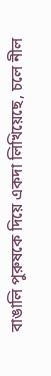বাঙালি পুরুষকে দিয়ে একদা লিখিয়েছে, চলে নীল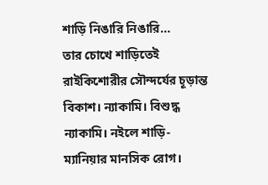শাড়ি নিঙারি নিঙারি…
তার চোখে শাড়িতেই রাইকিশোরীর সৌন্দর্যের চূড়ান্ত বিকাশ। ন্যাকামি। বিশুদ্ধ ন্যাকামি। নইলে শাড়ি-ম্যানিয়ার মানসিক রোগ।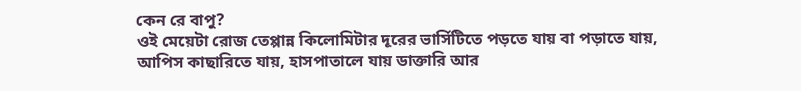কেন রে বাপু?
ওই মেয়েটা রোজ তেপ্পান্ন কিলোমিটার দূরের ভার্সিটিতে পড়তে যায় বা পড়াতে যায়, আপিস কাছারিতে যায়, হাসপাতালে যায় ডাক্তারি আর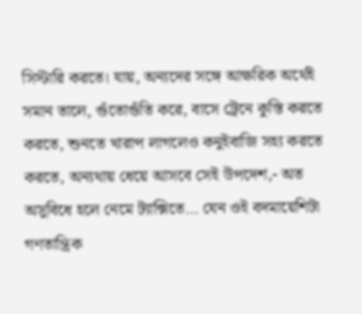সিস্টারি করতে। যায়, অন্যদের সঙ্গে আক্ষরিক অর্থেই সমান তালে, গুঁতোগুঁতি করে, বাসে ট্রেনে কুস্তি করতে করতে, শুনতে খারাপ লাগলেও কনুইবাজি সহ্য করতে করতে, অন্যথায় ধেয়ে আসবে সেই উপদেশ,- অত অসুবিধে হলে নেমে ট্যাক্সিতে… যেন ওই বদমায়েশিটা গণতান্ত্রিক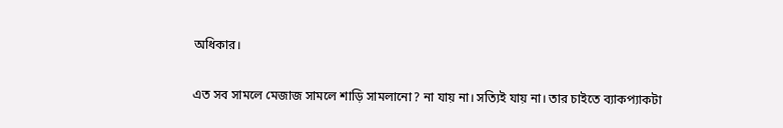অধিকার।

এত সব সামলে মেজাজ সামলে শাড়ি সামলানো? না যায় না। সত্যিই যায় না। তার চাইতে ব্যাকপ্যাকটা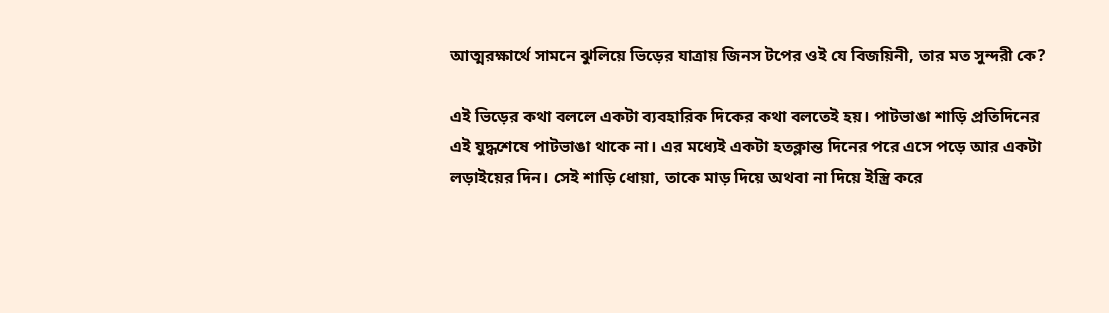আত্মরক্ষার্থে সামনে ঝুলিয়ে ভিড়ের যাত্রায় জিনস টপের ওই যে বিজয়িনী, তার মত সুন্দরী কে?

এই ভিড়ের কথা বললে একটা ব্যবহারিক দিকের কথা বলতেই হয়। পাটভাঙা শাড়ি প্রতিদিনের এই যুদ্ধশেষে পাটভাঙা থাকে না। এর মধ্যেই একটা হতক্লান্ত দিনের পরে এসে পড়ে আর একটা লড়াইয়ের দিন। সেই শাড়ি ধোয়া, তাকে মাড় দিয়ে অথবা না দিয়ে ইস্ত্রি করে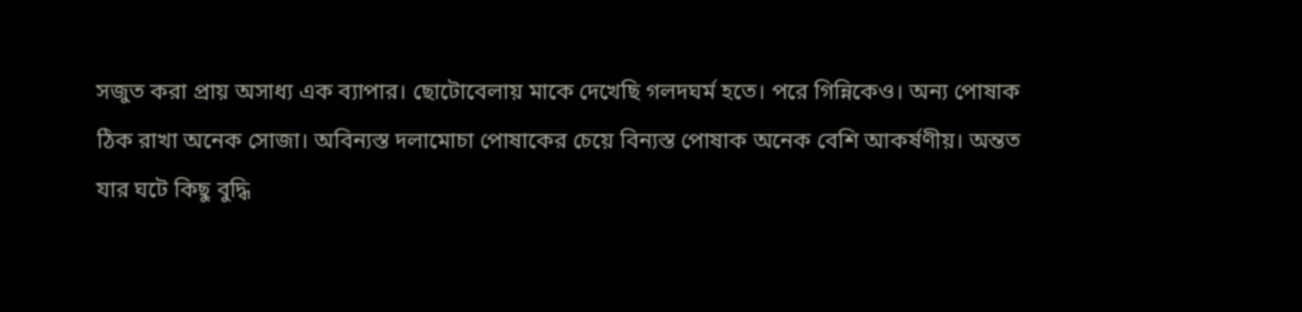সজুত করা প্রায় অসাধ্য এক ব্যাপার। ছোটোবেলায় মাকে দেখেছি গলদঘর্ম হতে। পরে গিন্নিকেও। অন্য পোষাক ঠিক রাখা অনেক সোজা। অবিন্যস্ত দলামোচা পোষাকের চেয়ে বিন্যস্ত পোষাক অনেক বেশি আকর্ষণীয়। অন্তত যার ঘটে কিছু বুদ্ধি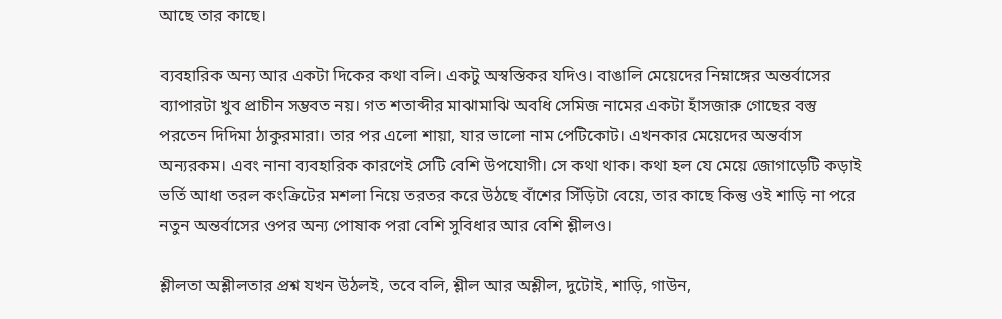আছে তার কাছে।

ব্যবহারিক অন্য আর একটা দিকের কথা বলি। একটু অস্বস্তিকর যদিও। বাঙালি মেয়েদের নিম্নাঙ্গের অন্তর্বাসের ব্যাপারটা খুব প্রাচীন সম্ভবত নয়। গত শতাব্দীর মাঝামাঝি অবধি সেমিজ নামের একটা হাঁসজারু গোছের বস্তু পরতেন দিদিমা ঠাকুরমারা। তার পর এলো শায়া, যার ভালো নাম পেটিকোট। এখনকার মেয়েদের অন্তর্বাস অন্যরকম। এবং নানা ব্যবহারিক কারণেই সেটি বেশি উপযোগী। সে কথা থাক। কথা হল যে মেয়ে জোগাড়েটি কড়াই ভর্তি আধা তরল কংক্রিটের মশলা নিয়ে তরতর করে উঠছে বাঁশের সিঁড়িটা বেয়ে, তার কাছে কিন্তু ওই শাড়ি না পরে নতুন অন্তর্বাসের ওপর অন্য পোষাক পরা বেশি সুবিধার আর বেশি শ্লীলও।

শ্লীলতা অশ্লীলতার প্রশ্ন যখন উঠলই, তবে বলি, শ্লীল আর অশ্লীল, দুটোই, শাড়ি, গাউন,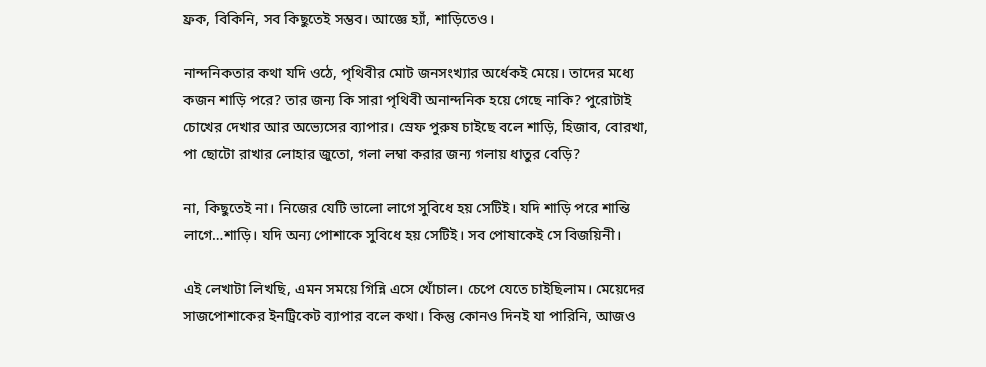ফ্রক, বিকিনি, সব কিছুতেই সম্ভব। আজ্ঞে হ্যাঁ, শাড়িতেও।

নান্দনিকতার কথা যদি ওঠে, পৃথিবীর মোট জনসংখ্যার অর্ধেকই মেয়ে। তাদের মধ্যে কজন শাড়ি পরে? তার জন্য কি সারা পৃথিবী অনান্দনিক হয়ে গেছে নাকি? পুরোটাই চোখের দেখার আর অভ্যেসের ব্যাপার। স্রেফ পুরুষ চাইছে বলে শাড়ি, হিজাব, বোরখা, পা ছোটো রাখার লোহার জুতো, গলা লম্বা করার জন্য গলায় ধাতুর বেড়ি?

না, কিছুতেই না। নিজের যেটি ভালো লাগে সুবিধে হয় সেটিই। যদি শাড়ি পরে শান্তি লাগে…শাড়ি। যদি অন্য পোশাকে সুবিধে হয় সেটিই। সব পোষাকেই সে বিজয়িনী।

এই লেখাটা লিখছি, এমন সময়ে গিন্নি এসে খোঁচাল। চেপে যেতে চাইছিলাম। মেয়েদের সাজপোশাকের ইনট্রিকেট ব্যাপার বলে কথা। কিন্তু কোনও দিনই যা পারিনি, আজও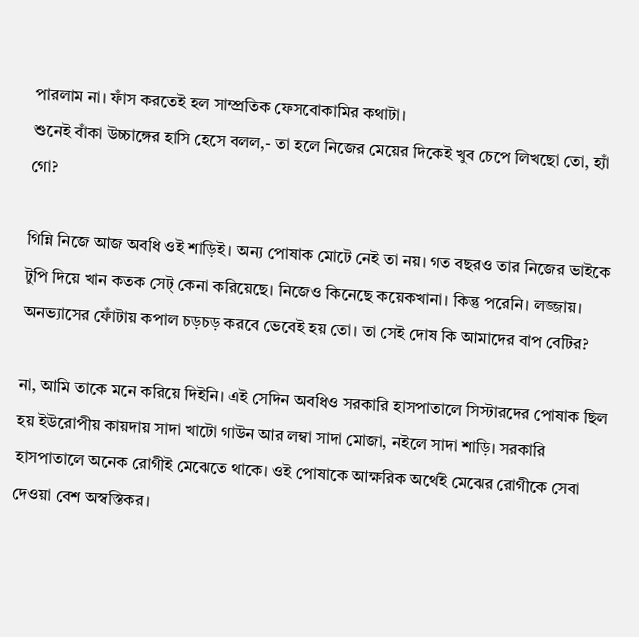পারলাম না। ফাঁস করতেই হল সাম্প্রতিক ফেসবোকামির কথাটা।
শুনেই বাঁকা উচ্চাঙ্গের হাসি হেসে বলল,- তা হলে নিজের মেয়ের দিকেই খুব চেপে লিখছো তো, হ্যাঁ গো?

গিন্নি নিজে আজ অবধি ওই শাড়িই। অন্য পোষাক মোটে নেই তা নয়। গত বছরও তার নিজের ভাইকে টুপি দিয়ে খান কতক সেট্ কেনা করিয়েছে। নিজেও কিনেছে কয়েকখানা। কিন্তু পরেনি। লজ্জায়। অনভ্যাসের ফোঁটায় কপাল চড়চড় করবে ভেবেই হয় তো। তা সেই দোষ কি আমাদের বাপ বেটির?

না, আমি তাকে মনে করিয়ে দিইনি। এই সেদিন অবধিও সরকারি হাসপাতালে সিস্টারদের পোষাক ছিল হয় ইউরোপীয় কায়দায় সাদা খাটো গাউন আর লম্বা সাদা মোজা, নইলে সাদা শাড়ি। সরকারি হাসপাতালে অনেক রোগীই মেঝেতে থাকে। ওই পোষাকে আক্ষরিক অর্থেই মেঝের রোগীকে সেবা দেওয়া বেশ অস্বস্তিকর।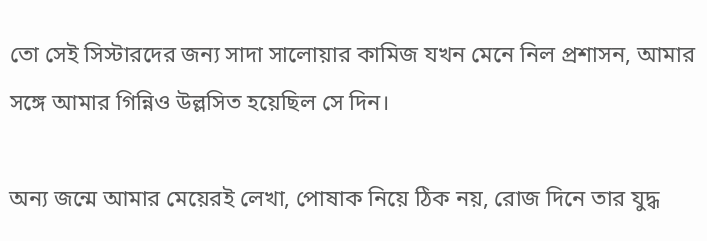তো সেই সিস্টারদের জন্য সাদা সালোয়ার কামিজ যখন মেনে নিল প্রশাসন, আমার সঙ্গে আমার গিন্নিও উল্লসিত হয়েছিল সে দিন।

অন্য জন্মে আমার মেয়েরই লেখা, পোষাক নিয়ে ঠিক নয়, রোজ দিনে তার যুদ্ধ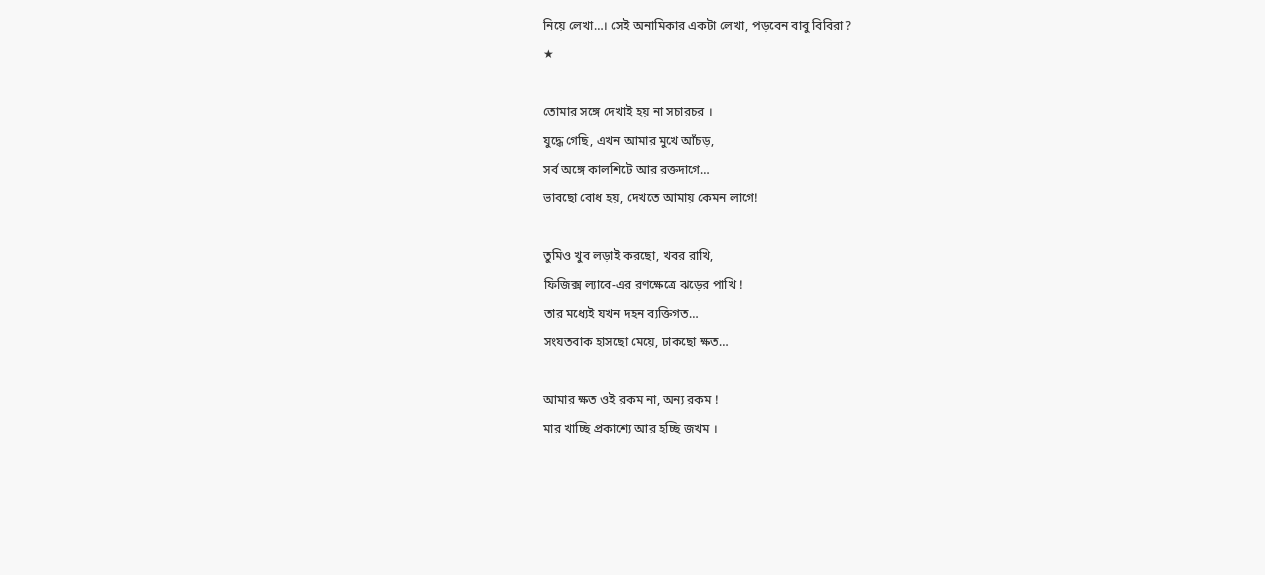নিয়ে লেখা…। সেই অনামিকার একটা লেখা, পড়বেন বাবু বিবিরা?
★

তোমার সঙ্গে দেখাই হয় না সচারচর ।
যুদ্ধে গেছি, এখন আমার মুখে আঁচড়,
সর্ব অঙ্গে কালশিটে আর রক্তদাগে…
ভাবছো বোধ হয়, দেখতে আমায় কেমন লাগে!

তুমিও খুব লড়াই করছো, খবর রাখি,
ফিজিক্স ল্যাবে-এর রণক্ষেত্রে ঝড়ের পাখি !
তার মধ্যেই যখন দহন ব্যক্তিগত…
সংযতবাক হাসছো মেয়ে, ঢাকছো ক্ষত…

আমার ক্ষত ওই রকম না, অন্য রকম !
মার খাচ্ছি প্রকাশ্যে আর হচ্ছি জখম ।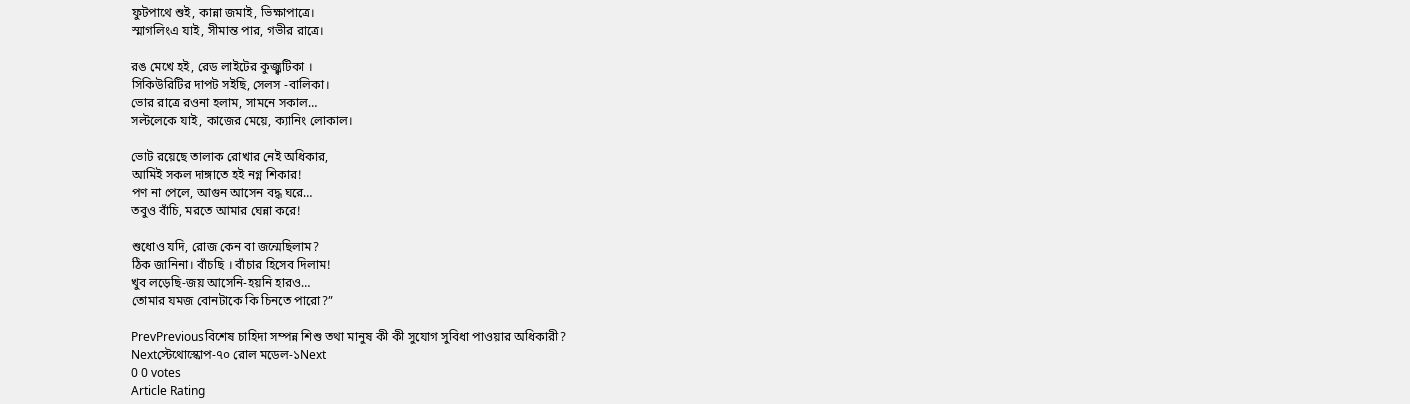ফুটপাথে শুই, কান্না জমাই, ভিক্ষাপাত্রে।
স্মাগলিংএ যাই, সীমান্ত পার, গভীর রাত্রে।

রঙ মেখে হই, রেড লাইটের কুজ্ঝ্বটিকা ।
সিকিউরিটির দাপট সইছি, সেলস -বালিকা।
ভোর রাত্রে রওনা হলাম, সামনে সকাল…
সল্টলেকে যাই, কাজের মেয়ে, ক্যানিং লোকাল।

ভোট রয়েছে তালাক রোখার নেই অধিকার,
আমিই সকল দাঙ্গাতে হই নগ্ন শিকার!
পণ না পেলে, আগুন আসেন বদ্ধ ঘরে…
তবুও বাঁচি, মরতে আমার ঘেন্না করে!

শুধোও যদি, রোজ কেন বা জন্মেছিলাম?
ঠিক জানিনা। বাঁচছি । বাঁচার হিসেব দিলাম!
খুব লড়েছি-জয় আসেনি-হয়নি হারও…
তোমার যমজ বোনটাকে কি চিনতে পারো?”

PrevPreviousবিশেষ চাহিদা সম্পন্ন শিশু তথা মানুষ কী কী সুযোগ সুবিধা পাওয়ার অধিকারী?
Nextস্টেথোস্কোপ-৭০ রোল মডেল-১Next
0 0 votes
Article Rating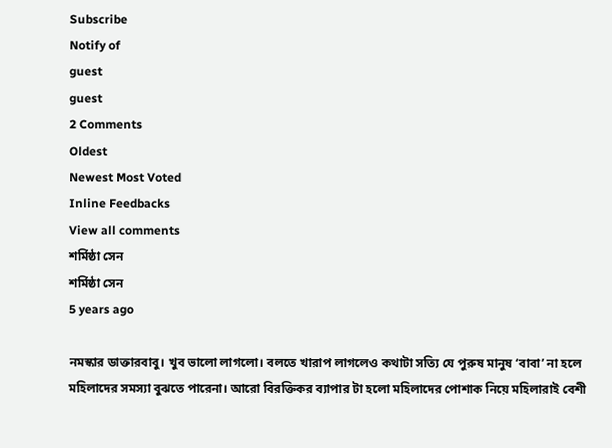Subscribe
Notify of
guest
guest
2 Comments
Oldest
Newest Most Voted
Inline Feedbacks
View all comments
শর্মিষ্ঠা সেন
শর্মিষ্ঠা সেন
5 years ago

নমস্কার ডাক্তারবাবু। খুব ভালো লাগলো। বলতে খারাপ লাগলেও কথাটা সত্যি যে পুরুষ মানুষ ‘বাবা’ না হলে মহিলাদের সমস্যা বুঝতে পারেনা। আরো বিরক্তিকর ব্যাপার টা হলো মহিলাদের পোশাক নিয়ে মহিলারাই বেশী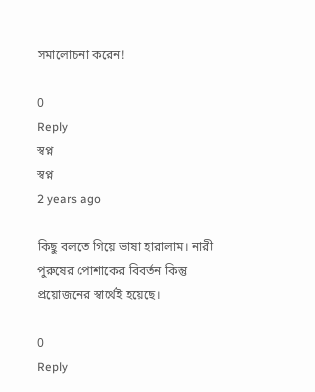সমালোচনা করেন!

0
Reply
স্বপ্ন
স্বপ্ন
2 years ago

কিছু বলতে গিয়ে ভাষা হারালাম। নারী পুরুষের পোশাকের বিবর্তন কিন্তু প্রয়োজনের স্বার্থেই হয়েছে।

0
Reply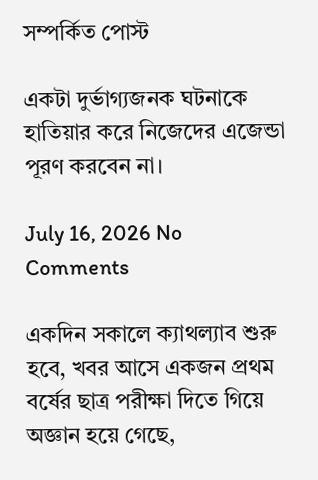সম্পর্কিত পোস্ট

একটা দুর্ভাগ্যজনক ঘটনাকে হাতিয়ার করে নিজেদের এজেন্ডা পূরণ করবেন না।

July 16, 2026 No Comments

একদিন সকালে ক্যাথল্যাব শুরু হবে, খবর আসে একজন প্রথম বর্ষের ছাত্র পরীক্ষা দিতে গিয়ে অজ্ঞান হয়ে গেছে,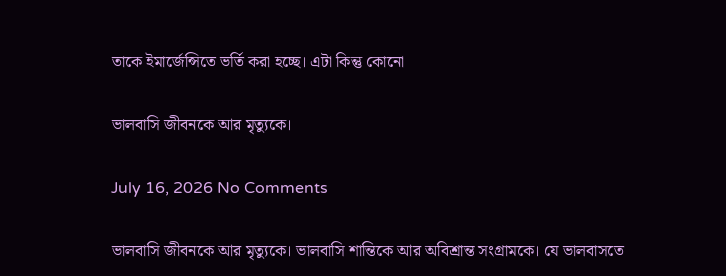তাকে ইমার্জেন্সিতে ভর্তি করা হচ্ছে। এটা কিন্তু কোনো

ভালবাসি জীবনকে আর মৃত্যুকে।

July 16, 2026 No Comments

ভালবাসি জীবনকে আর মৃত্যুকে। ভালবাসি শান্তিকে আর অবিশ্রান্ত সংগ্রামকে। যে ভালবাসতে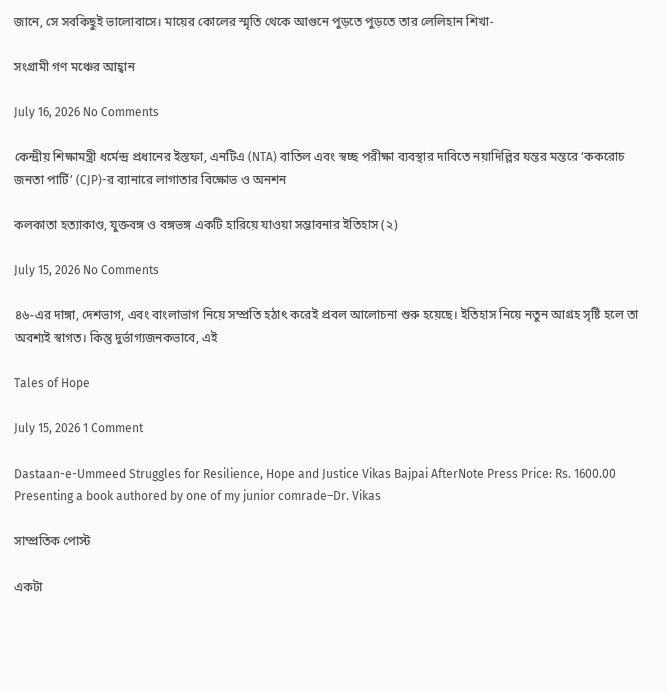জানে, সে সবকিছুই ভালোবাসে। মায়ের কোলের স্মৃতি থেকে আগুনে পুড়তে পুড়তে তার লেলিহান শিখা-

সংগ্রামী গণ মঞ্চের আহ্বান

July 16, 2026 No Comments

কেন্দ্রীয় শিক্ষামন্ত্রী ধর্মেন্দ্র প্রধানের ইস্তফা, এনটিএ (NTA) বাতিল এবং স্বচ্ছ পরীক্ষা ব্যবস্থার দাবিতে নয়াদিল্লির যন্তর মন্তরে ‘ককরোচ জনতা পার্টি’ (CJP)-র ব্যানারে লাগাতার বিক্ষোভ ও অনশন

কলকাতা হত্যাকাণ্ড, যুক্তবঙ্গ ও বঙ্গভঙ্গ একটি হারিয়ে যাওয়া সম্ভাবনার ইতিহাস (২)

July 15, 2026 No Comments

৪৬-এর দাঙ্গা, দেশভাগ, এবং বাংলাভাগ নিয়ে সম্প্রতি হঠাৎ করেই প্রবল আলোচনা শুরু হয়েছে। ইতিহাস নিয়ে নতুন আগ্রহ সৃষ্টি হলে তা অবশ্যই স্বাগত। কিন্তু দুর্ভাগ্যজনকভাবে, এই

Tales of Hope

July 15, 2026 1 Comment

Dastaan-e-Ummeed Struggles for Resilience, Hope and Justice Vikas Bajpai AfterNote Press Price: Rs. 1600.00 Presenting a book authored by one of my junior comrade–Dr. Vikas

সাম্প্রতিক পোস্ট

একটা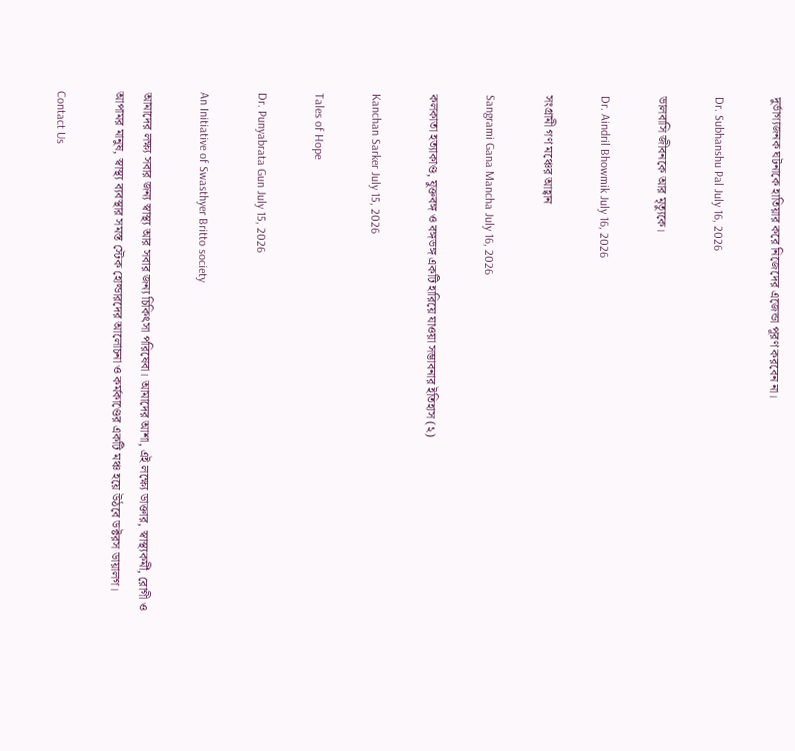দুর্ভাগ্যজনক ঘটনাকে হাতিয়ার করে নিজেদের এজেন্ডা পূরণ করবেন না।

Dr. Subhanshu Pal July 16, 2026

ভালবাসি জীবনকে আর মৃত্যুকে।

Dr. Aindril Bhowmik July 16, 2026

সংগ্রামী গণ মঞ্চের আহ্বান

Sangrami Gana Mancha July 16, 2026

কলকাতা হত্যাকাণ্ড, যুক্তবঙ্গ ও বঙ্গভঙ্গ একটি হারিয়ে যাওয়া সম্ভাবনার ইতিহাস (২)

Kanchan Sarker July 15, 2026

Tales of Hope

Dr. Punyabrata Gun July 15, 2026

An Initiative of Swasthyer Britto society

আমাদের লক্ষ্য সবার জন্য স্বাস্থ্য আর সবার জন্য চিকিৎসা পরিষেবা। আমাদের আশা, এই লক্ষ্যে ডাক্তার, স্বাস্থ্যকর্মী, রোগী ও আপামর মানুষ, স্বাস্থ্য ব্যবস্থার সমস্ত স্টেক হোল্ডারদের আলোচনা ও কর্মকাণ্ডের একটি মঞ্চ হয়ে উঠবে ডক্টরস ডায়ালগ।

Contact Us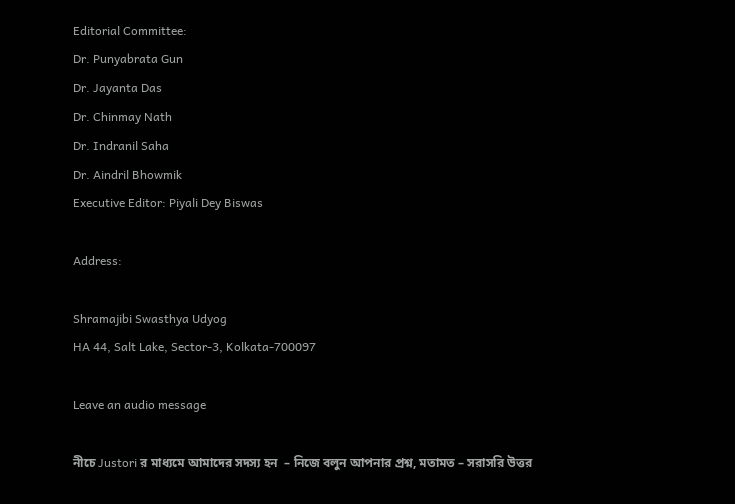Editorial Committee:
Dr. Punyabrata Gun
Dr. Jayanta Das
Dr. Chinmay Nath
Dr. Indranil Saha
Dr. Aindril Bhowmik
Executive Editor: Piyali Dey Biswas

Address:

Shramajibi Swasthya Udyog
HA 44, Salt Lake, Sector-3, Kolkata-700097

Leave an audio message

নীচে Justori র মাধ্যমে আমাদের সদস্য হন  – নিজে বলুন আপনার প্রশ্ন, মতামত – সরাসরি উত্তর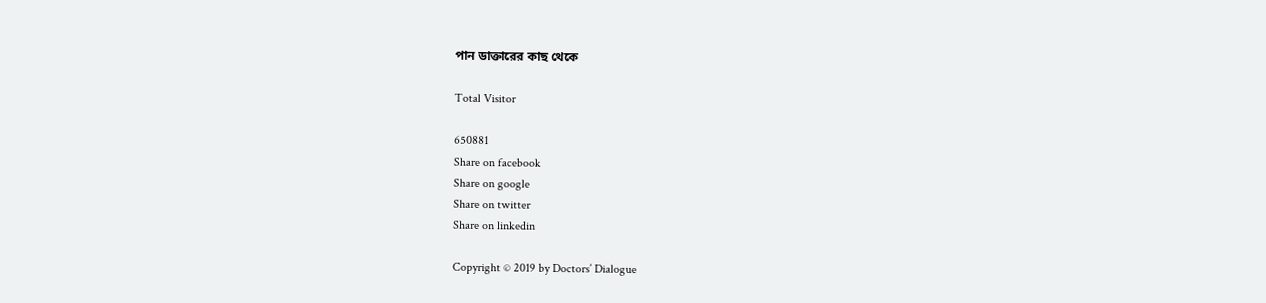পান ডাক্তারের কাছ থেকে

Total Visitor

650881
Share on facebook
Share on google
Share on twitter
Share on linkedin

Copyright © 2019 by Doctors’ Dialogue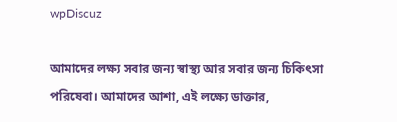wpDiscuz

আমাদের লক্ষ্য সবার জন্য স্বাস্থ্য আর সবার জন্য চিকিৎসা পরিষেবা। আমাদের আশা, এই লক্ষ্যে ডাক্তার,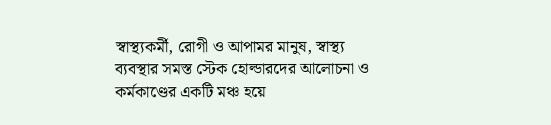স্বাস্থ্যকর্মী, রোগী ও আপামর মানুষ, স্বাস্থ্য ব্যবস্থার সমস্ত স্টেক হোল্ডারদের আলোচনা ও কর্মকাণ্ডের একটি মঞ্চ হয়ে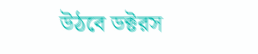উঠবে ডক্টরস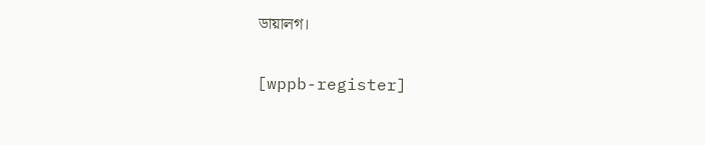ডায়ালগ।

[wppb-register]